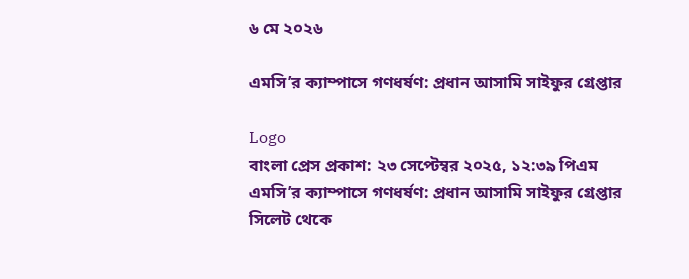৬ মে ২০২৬

এমসি’র ক্যাম্পাসে গণধর্ষণ: প্রধান আসামি সাইফুর গ্রেপ্তার

Logo
বাংলা প্রেস প্রকাশ: ২৩ সেপ্টেম্বর ২০২৫, ১২:৩৯ পিএম
এমসি’র ক্যাম্পাসে গণধর্ষণ: প্রধান আসামি সাইফুর গ্রেপ্তার
সিলেট থেকে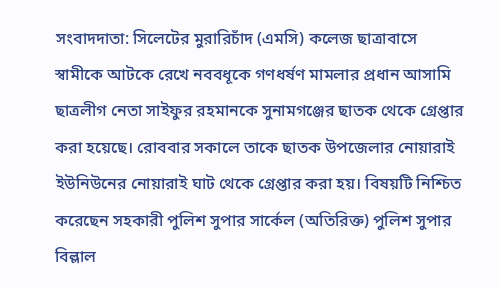সংবাদদাতা: সিলেটের মুরারিচাঁদ (এমসি) কলেজ ছাত্রাবাসে স্বামীকে আটকে রেখে নববধূকে গণধর্ষণ মামলার প্রধান আসামি ছাত্রলীগ নেতা সাইফুর রহমানকে সুনামগঞ্জের ছাতক থেকে গ্রেপ্তার করা হয়েছে। রোববার সকালে তাকে ছাতক উপজেলার নোয়ারাই ইউনিউনের নোয়ারাই ঘাট থেকে গ্রেপ্তার করা হয়। বিষয়টি নিশ্চিত করেছেন সহকারী পুলিশ সুপার সার্কেল (অতিরিক্ত) পুলিশ সুপার বিল্লাল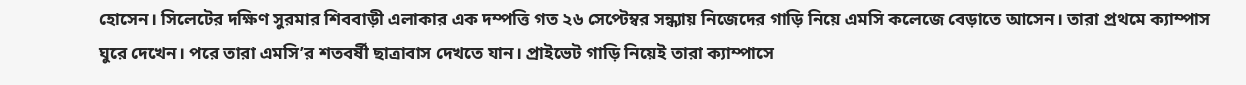হোসেন। সিলেটের দক্ষিণ সুরমার শিববাড়ী এলাকার এক দম্পত্তি গত ২৬ সেপ্টেম্বর সন্ধ্যায় নিজেদের গাড়ি নিয়ে এমসি কলেজে বেড়াতে আসেন। তারা প্রথমে ক্যাম্পাস ঘুরে দেখেন। পরে তারা এমসি’র শতবর্ষী ছাত্রাবাস দেখতে যান। প্রাইভেট গাড়ি নিয়েই তারা ক্যাম্পাসে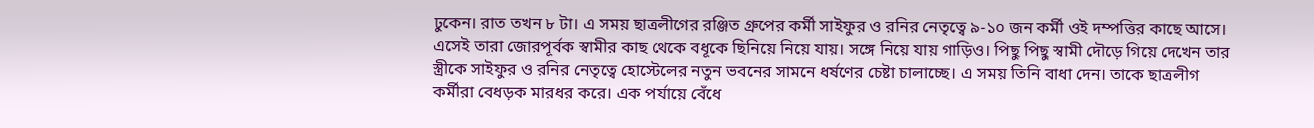ঢুকেন। রাত তখন ৮ টা। এ সময় ছাত্রলীগের রঞ্জিত গ্রুপের কর্মী সাইফুর ও রনির নেতৃত্বে ৯-১০ জন কর্মী ওই দম্পত্তির কাছে আসে। এসেই তারা জোরপূর্বক স্বামীর কাছ থেকে বধূকে ছিনিয়ে নিয়ে যায়। সঙ্গে নিয়ে যায় গাড়িও। পিছু পিছু স্বামী দৌড়ে গিয়ে দেখেন তার স্ত্রীকে সাইফুর ও রনির নেতৃত্বে হোস্টেলের নতুন ভবনের সামনে ধর্ষণের চেষ্টা চালাচ্ছে। এ সময় তিনি বাধা দেন। তাকে ছাত্রলীগ কর্মীরা বেধড়ক মারধর করে। এক পর্যায়ে বেঁধে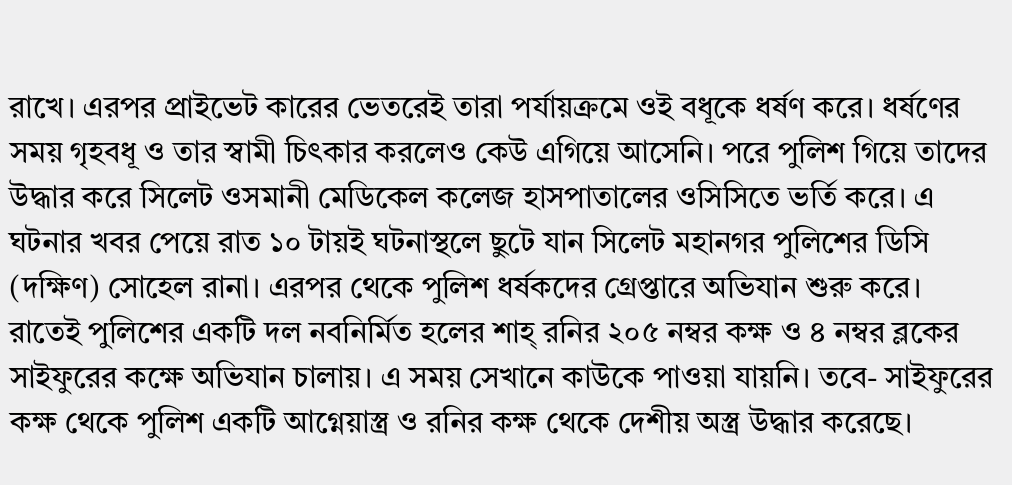রাখে। এরপর প্রাইভেট কারের ভেতরেই তারা পর্যায়ক্রমে ওই বধূকে ধর্ষণ করে। ধর্ষণের সময় গৃহবধূ ও তার স্বামী চিৎকার করলেও কেউ এগিয়ে আসেনি। পরে পুলিশ গিয়ে তাদের উদ্ধার করে সিলেট ওসমানী মেডিকেল কলেজ হাসপাতালের ওসিসিতে ভর্তি করে। এ ঘটনার খবর পেয়ে রাত ১০ টায়ই ঘটনাস্থলে ছুটে যান সিলেট মহানগর পুলিশের ডিসি (দক্ষিণ) সোহেল রানা। এরপর থেকে পুলিশ ধর্ষকদের গ্রেপ্তারে অভিযান শুরু করে। রাতেই পুলিশের একটি দল নবনির্মিত হলের শাহ্‌ রনির ২০৫ নম্বর কক্ষ ও ৪ নম্বর ব্লকের সাইফুরের কক্ষে অভিযান চালায়। এ সময় সেখানে কাউকে পাওয়া যায়নি। তবে- সাইফুরের কক্ষ থেকে পুলিশ একটি আগ্নেয়াস্ত্র ও রনির কক্ষ থেকে দেশীয় অস্ত্র উদ্ধার করেছে।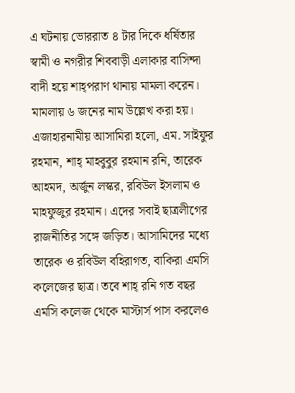এ ঘটনায় ভোররাত ৪ টার দিকে ধর্ষিতার স্বামী ও নগরীর শিববাড়ী এলাকার বাসিন্দা বাদী হয়ে শাহ্‌পরাণ থানায় মামলা করেন। মামলায় ৬ জনের নাম উল্লেখ করা হয়। এজাহারনামীয় আসামিরা হলো, এম. সাইফুর রহমান, শাহ্‌ মাহবুবুর রহমান রনি, তারেক আহমদ, অর্জুন লস্কর, রবিউল ইসলাম ও মাহফুজুর রহমান। এদের সবাই ছাত্রলীগের রাজনীতির সঙ্গে জড়িত। আসামিদের মধ্যে তারেক ও রবিউল বহিরাগত, বাকিরা এমসি কলেজের ছাত্র। তবে শাহ্‌ রনি গত বছর এমসি কলেজ থেকে মাস্টার্স পাস করলেও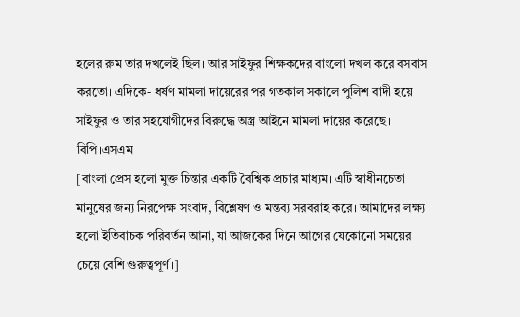হলের রুম তার দখলেই ছিল। আর সাইফুর শিক্ষকদের বাংলো দখল করে বসবাস করতো। এদিকে- ধর্ষণ মামলা দায়েরের পর গতকাল সকালে পুলিশ বাদী হয়ে সাইফুর ও তার সহযোগীদের বিরুদ্ধে অস্ত্র আইনে মামলা দায়ের করেছে। বিপি।এসএম
[বাংলা প্রেস হলো মুক্ত চিন্তার একটি বৈশ্বিক প্রচার মাধ্যম। এটি স্বাধীনচেতা মানুষের জন্য নিরপেক্ষ সংবাদ, বিশ্লেষণ ও মন্তব্য সরবরাহ করে। আমাদের লক্ষ্য হলো ইতিবাচক পরিবর্তন আনা, যা আজকের দিনে আগের যেকোনো সময়ের চেয়ে বেশি গুরুত্বপূর্ণ।]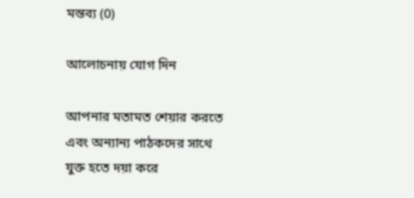মন্তব্য (0)

আলোচনায় যোগ দিন

আপনার মতামত শেয়ার করতে এবং অন্যান্য পাঠকদের সাথে যুক্ত হতে দয়া করে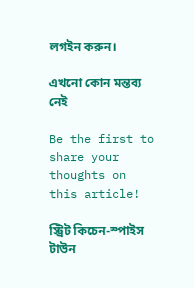লগইন করুন।

এখনো কোন মন্তব্য নেই

Be the first to share your thoughts on this article!

স্ট্রিট কিচেন-স্পাইস টাউন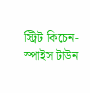স্ট্রিট কিচেন-স্পাইস টাউন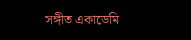সঙ্গীত একাডেমি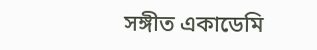সঙ্গীত একাডেমি